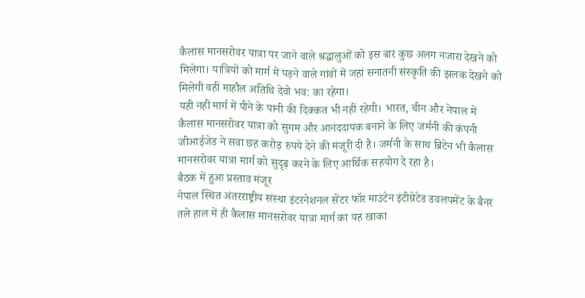कैलास मानसरोवर यात्रा पर जाने वाले श्रद्धालुओं को इस बार कुछ अलग नजारा देखने को मिलेगा। यात्रियों को मार्ग में पड़ने वाले गांवों में जहां सनातनी संस्कृति की झलक देखने को मिलेगी वहीं माहौल अतिथि देवो भव: का रहेगा।
यही नहीं मार्ग में पीने के पानी की दिक्कत भी नहीं रहेगी। भारत, चीन और नेपाल में कैलास मानसरोवर यात्रा को सुगम और आनंददायक बनाने के लिए जर्मनी की कंपनी जीआईजेड ने सवा छह करोड़ रुपये देने की मंजूरी दी है। जर्मनी के साथ ब्रिटेन भी कैलास मानसरोवर यात्रा मार्ग को सुदृढ़ करने के लिए आर्थिक सहयोग दे रहा है।
बैठक में हुआ प्रस्ताव मंजूर
नेपाल स्थित अंतरराष्ट्रीय संस्था इंटरनेशनल सेंटर फॉर माउंटेन इंटीग्रेटेड डवलपमेंट के बैनर तले हाल में ही कैलास मानसरोवर यात्रा मार्ग का यह खाका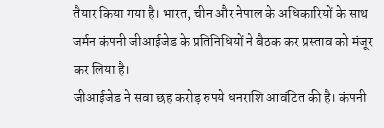तैयार किया गया है। भारत, चीन और नेपाल के अधिकारियों के साथ जर्मन कंपनी जीआईजेड के प्रतिनिधियों ने बैठक कर प्रस्ताव को मंजूर कर लिया है।
जीआईजेड ने सवा छह करोड़ रुपये धनराशि आवंटित की है। कंपनी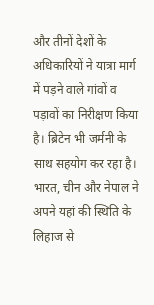और तीनों देशों के अधिकारियों ने यात्रा मार्ग में पड़ने वाले गांवों व पड़ावों का निरीक्षण किया है। ब्रिटेन भी जर्मनी के साथ सहयोग कर रहा है। भारत, चीन और नेपाल ने अपने यहां की स्थिति के लिहाज से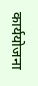कार्ययोजना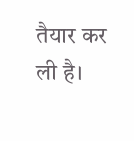तैयार कर ली है।